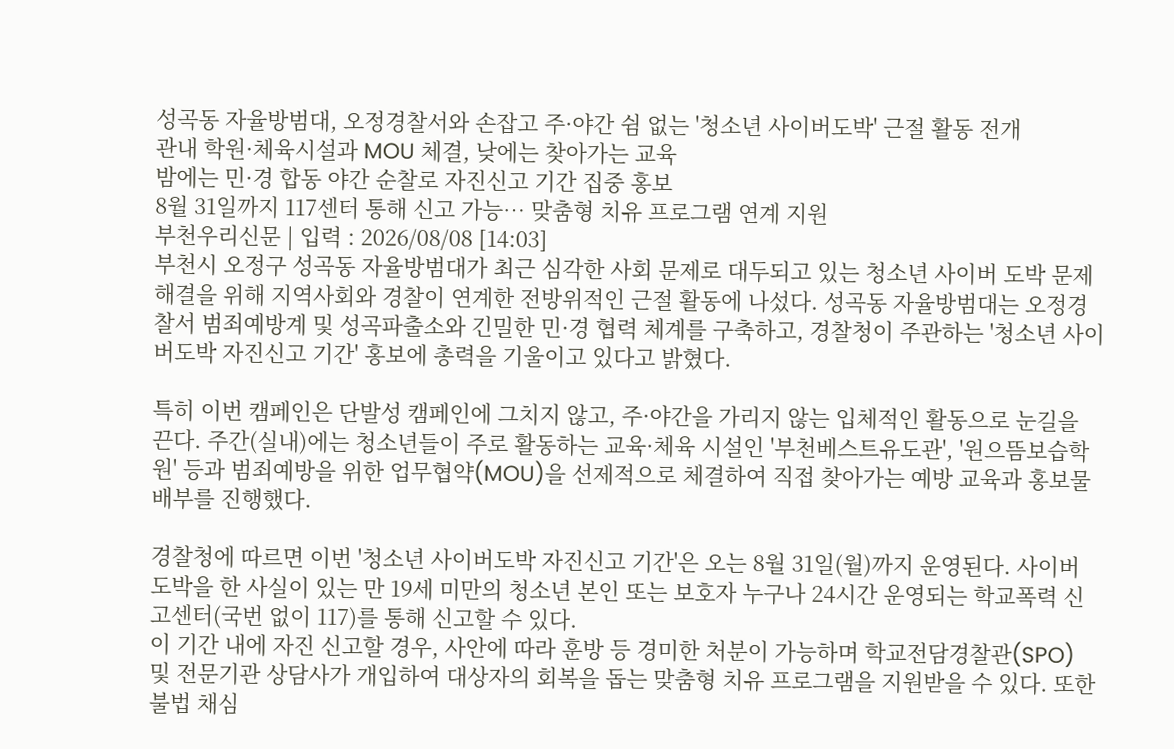성곡동 자율방범대, 오정경찰서와 손잡고 주·야간 쉼 없는 '청소년 사이버도박' 근절 활동 전개
관내 학원·체육시설과 MOU 체결, 낮에는 찾아가는 교육
밤에는 민·경 합동 야간 순찰로 자진신고 기간 집중 홍보
8월 31일까지 117센터 통해 신고 가능… 맞춤형 치유 프로그램 연계 지원
부천우리신문 | 입력 : 2026/08/08 [14:03]
부천시 오정구 성곡동 자율방범대가 최근 심각한 사회 문제로 대두되고 있는 청소년 사이버 도박 문제 해결을 위해 지역사회와 경찰이 연계한 전방위적인 근절 활동에 나섰다. 성곡동 자율방범대는 오정경찰서 범죄예방계 및 성곡파출소와 긴밀한 민·경 협력 체계를 구축하고, 경찰청이 주관하는 '청소년 사이버도박 자진신고 기간' 홍보에 총력을 기울이고 있다고 밝혔다.

특히 이번 캠페인은 단발성 캠페인에 그치지 않고, 주·야간을 가리지 않는 입체적인 활동으로 눈길을 끈다. 주간(실내)에는 청소년들이 주로 활동하는 교육·체육 시설인 '부천베스트유도관', '원으뜸보습학원' 등과 범죄예방을 위한 업무협약(MOU)을 선제적으로 체결하여 직접 찾아가는 예방 교육과 홍보물 배부를 진행했다.

경찰청에 따르면 이번 '청소년 사이버도박 자진신고 기간'은 오는 8월 31일(월)까지 운영된다. 사이버 도박을 한 사실이 있는 만 19세 미만의 청소년 본인 또는 보호자 누구나 24시간 운영되는 학교폭력 신고센터(국번 없이 117)를 통해 신고할 수 있다.
이 기간 내에 자진 신고할 경우, 사안에 따라 훈방 등 경미한 처분이 가능하며 학교전담경찰관(SPO) 및 전문기관 상담사가 개입하여 대상자의 회복을 돕는 맞춤형 치유 프로그램을 지원받을 수 있다. 또한 불법 채심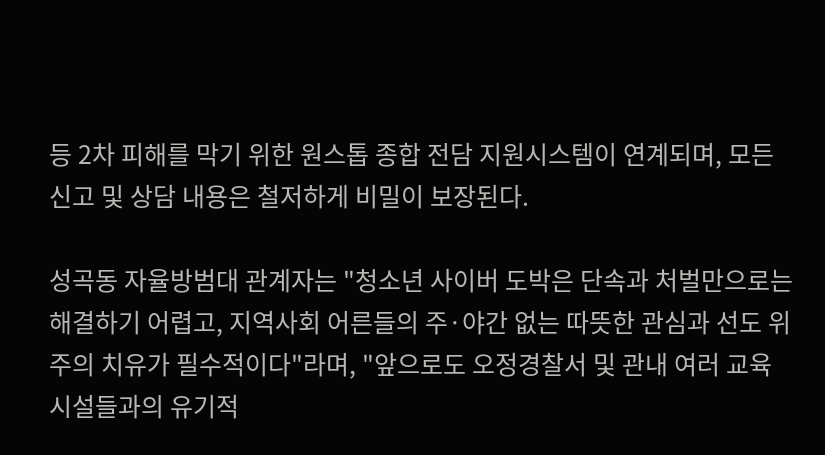등 2차 피해를 막기 위한 원스톱 종합 전담 지원시스템이 연계되며, 모든 신고 및 상담 내용은 철저하게 비밀이 보장된다.

성곡동 자율방범대 관계자는 "청소년 사이버 도박은 단속과 처벌만으로는 해결하기 어렵고, 지역사회 어른들의 주·야간 없는 따뜻한 관심과 선도 위주의 치유가 필수적이다"라며, "앞으로도 오정경찰서 및 관내 여러 교육 시설들과의 유기적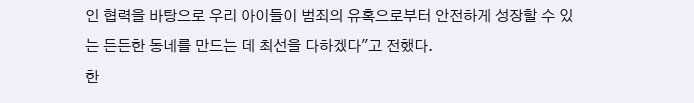인 협력을 바탕으로 우리 아이들이 범죄의 유혹으로부터 안전하게 성장할 수 있는 든든한 동네를 만드는 데 최선을 다하겠다"고 전했다.
한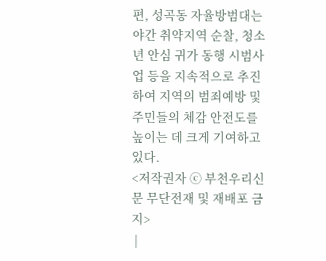편, 성곡동 자율방범대는 야간 취약지역 순찰, 청소년 안심 귀가 동행 시범사업 등을 지속적으로 추진하여 지역의 범죄예방 및 주민들의 체감 안전도를 높이는 데 크게 기여하고 있다.
<저작권자 ⓒ 부천우리신문 무단전재 및 재배포 금지>
 |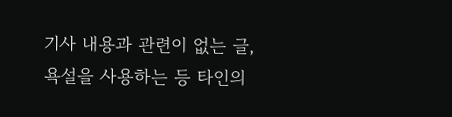기사 내용과 관련이 없는 글, 욕설을 사용하는 등 타인의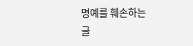명예를 훼손하는
글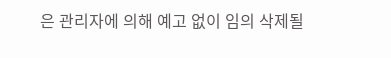은 관리자에 의해 예고 없이 임의 삭제될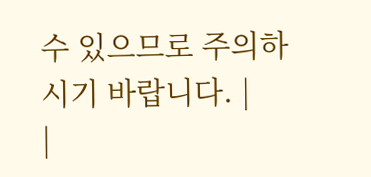수 있으므로 주의하시기 바랍니다. |
|